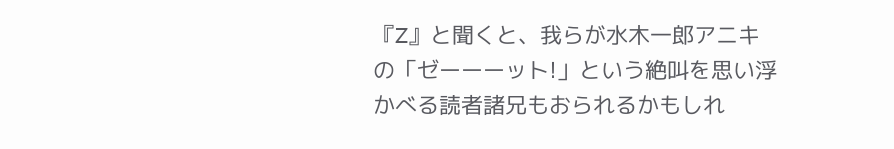『Z』と聞くと、我らが水木一郎アニキの「ゼーーーット!」という絶叫を思い浮かべる読者諸兄もおられるかもしれ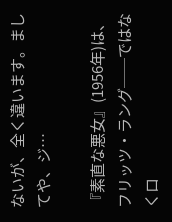ないが、全く違います。ましてや、ジ…

『素直な悪女』(1956年)は、フリッツ・ラング──ではなくロ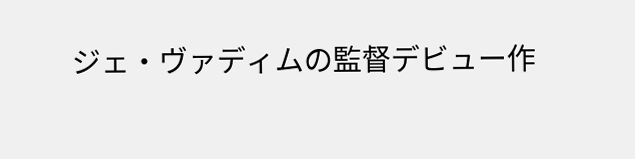ジェ・ヴァディムの監督デビュー作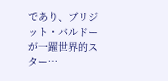であり、ブリジット・バルドーが一躍世界的スター…